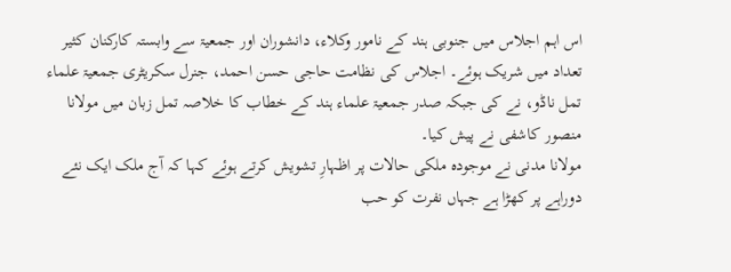اس اہم اجلاس میں جنوبی ہند کے نامور وکلاء، دانشوران اور جمعیۃ سے وابستہ کارکنان کثیر تعداد میں شریک ہوئے۔ اجلاس کی نظامت حاجی حسن احمد، جنرل سکریٹری جمعیۃ علماء تمل ناڈو، نے کی جبکہ صدر جمعیۃ علماء ہند کے خطاب کا خلاصہ تمل زبان میں مولانا منصور کاشفی نے پیش کیا۔
مولانا مدنی نے موجودہ ملکی حالات پر اظہارِ تشویش کرتے ہوئے کہا کہ آج ملک ایک نئے دوراہے پر کھڑا ہے جہاں نفرت کو حب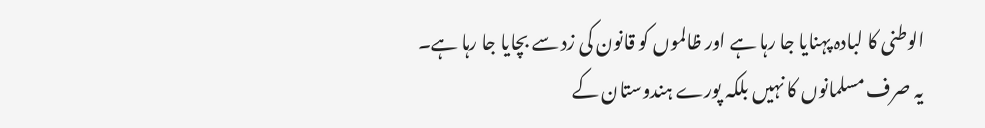الوطنی کا لبادہ پہنایا جا رہا ہے اور ظالموں کو قانون کی زد سے بچایا جا رہا ہے۔ یہ صرف مسلمانوں کا نہیں بلکہ پورے ہندوستان کے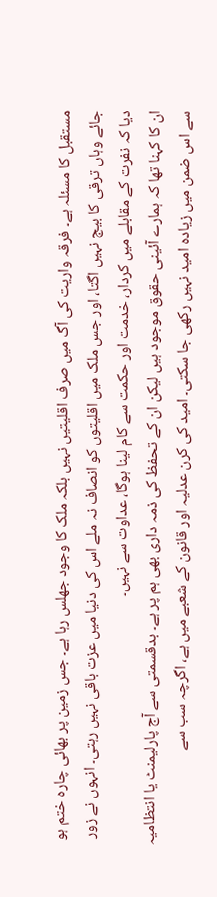مستقبل کا مسئلہ ہے۔ فرقہ واریت کی آگ میں صرف اقلیتیں نہیں بلکہ ملک کا وجود جھلس رہا ہے۔ جس زمین پر بھائی چارہ ختم ہو جائے وہاں ترقی کا بیج نہیں اگتا، اور جس ملک میں اقلیتوں کو انصاف نہ ملے اس کی دنیا میں عزت باقی نہیں رہتی۔ انہوں نے زور دیا کہ نفرت کے مقابلے میں کردار، خدمت اور حکمت سے کام لینا ہوگا، عداوت سے نہیں۔
ان کا کہنا تھا کہ ہمارے آئینی حقوق موجود ہیں لیکن ان کے تحفظ کی ذمہ داری بھی ہم پر ہے۔ بدقسمتی سے آج پارلیمنٹ یا انتظامیہ سے اس ضمن میں زیادہ امید نہیں رکھی جا سکتی۔ امید کی کرن عدلیہ اور قانون کے شعبے میں ہے، اگرچہ سب سے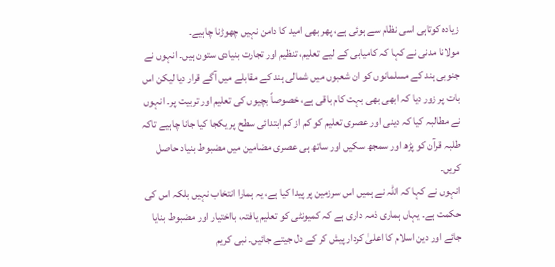زیادہ کوتاہی اسی نظام سے ہوئی ہے، پھر بھی امید کا دامن نہیں چھوڑنا چاہیے۔
مولانا مدنی نے کہا کہ کامیابی کے لیے تعلیم، تنظیم اور تجارت بنیادی ستون ہیں۔ انہوں نے جنوبی ہند کے مسلمانوں کو ان شعبوں میں شمالی ہند کے مقابلے میں آگے قرار دیا لیکن اس بات پر زور دیا کہ ابھی بھی بہت کام باقی ہے، خصوصاً بچیوں کی تعلیم اور تربیت پر۔ انہوں نے مطالبہ کیا کہ دینی اور عصری تعلیم کو کم از کم ابتدائی سطح پر یکجا کیا جانا چاہیے تاکہ طلبہ قرآن کو پڑھ اور سمجھ سکیں اور ساتھ ہی عصری مضامین میں مضبوط بنیاد حاصل کریں۔
انہوں نے کہا کہ اللہ نے ہمیں اس سرزمین پر پیدا کیا ہے، یہ ہمارا انتخاب نہیں بلکہ اس کی حکمت ہے۔ یہاں ہماری ذمہ داری ہے کہ کمیونٹی کو تعلیم یافتہ، بااختیار اور مضبوط بنایا جائے اور دین اسلام کا اعلیٰ کردار پیش کر کے دل جیتے جائیں۔ نبی کریم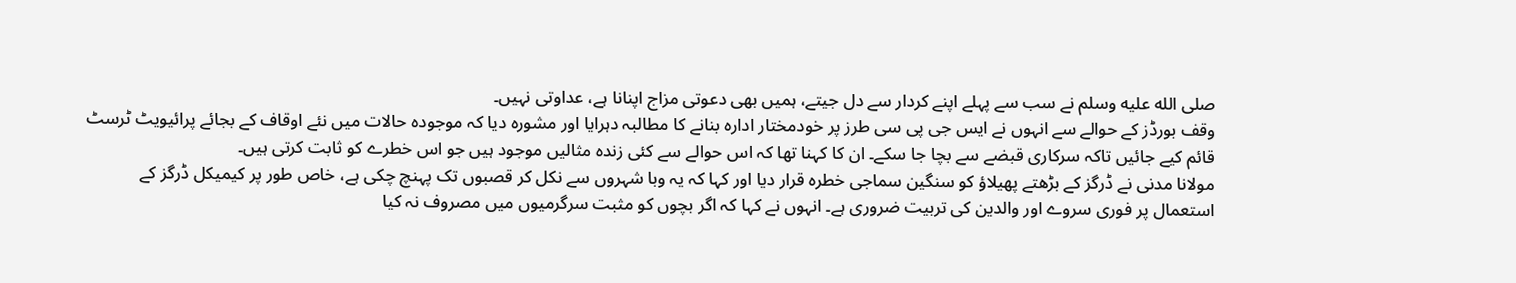صلى الله عليه وسلم نے سب سے پہلے اپنے کردار سے دل جیتے، ہمیں بھی دعوتی مزاج اپنانا ہے، عداوتی نہیں۔
وقف بورڈز کے حوالے سے انہوں نے ایس جی پی سی طرز پر خودمختار ادارہ بنانے کا مطالبہ دہرایا اور مشورہ دیا کہ موجودہ حالات میں نئے اوقاف کے بجائے پرائیویٹ ٹرسٹ قائم کیے جائیں تاکہ سرکاری قبضے سے بچا جا سکے۔ ان کا کہنا تھا کہ اس حوالے سے کئی زندہ مثالیں موجود ہیں جو اس خطرے کو ثابت کرتی ہیں۔
مولانا مدنی نے ڈرگز کے بڑھتے پھیلاؤ کو سنگین سماجی خطرہ قرار دیا اور کہا کہ یہ وبا شہروں سے نکل کر قصبوں تک پہنچ چکی ہے، خاص طور پر کیمیکل ڈرگز کے استعمال پر فوری سروے اور والدین کی تربیت ضروری ہے۔ انہوں نے کہا کہ اگر بچوں کو مثبت سرگرمیوں میں مصروف نہ کیا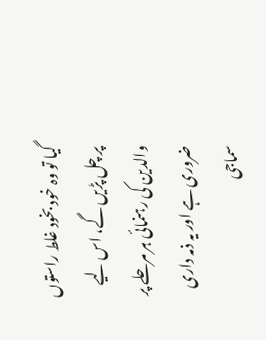گیا تو وہ خود بخود غلط راستوں پر چل پڑیں گے، اس لیے والدین کی رہنمائی ہر مرحلے پر ضروری ہے اور یہ ذمہ داری سماجی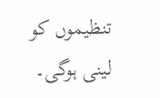تنظیموں کو لینی ہوگی۔